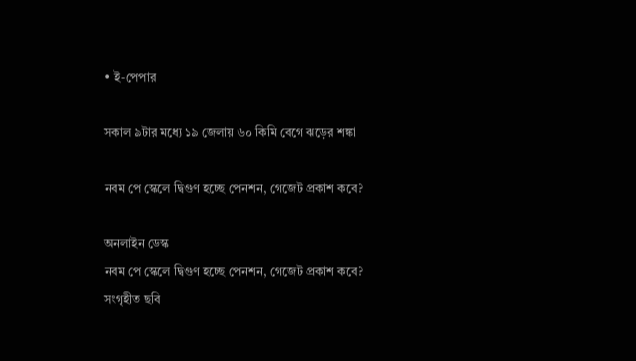• ই-পেপার

সকাল ৯টার মধ্যে ১৯ জেলায় ৬০ কিমি বেগে ঝড়ের শঙ্কা

নবম পে স্কেলে দ্বিগুণ হচ্ছে পেনশন, গেজেট প্রকাশ কবে?

অনলাইন ডেস্ক
নবম পে স্কেলে দ্বিগুণ হচ্ছে পেনশন, গেজেট প্রকাশ কবে?
সংগৃহীত ছবি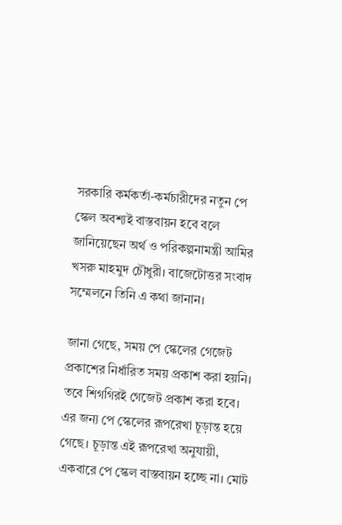সরকারি কর্মকর্তা-কর্মচারীদের নতুন পে স্কেল অবশ্যই বাস্তবায়ন হবে বলে জানিয়েছেন অর্থ ও পরিকল্পনামন্ত্রী আমির খসরু মাহমুদ চৌধুরী। বাজেটোত্তর সংবাদ সম্মেলনে তিনি এ কথা জানান।

জানা গেছে, সময় পে স্কেলের গেজেট প্রকাশের নির্ধারিত সময় প্রকাশ করা হয়নি। তবে শিগগিরই গেজেট প্রকাশ করা হবে। এর জন্য পে স্কেলের রূপরেখা চূড়ান্ত হয়ে গেছে। চূড়ান্ত এই রূপরেখা অনুযায়ী, একবারে পে স্কেল বাস্তবায়ন হচ্ছে না। মোট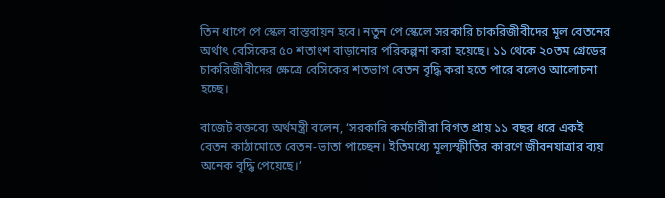তিন ধাপে পে স্কেল বাস্তবায়ন হবে। নতুন পে স্কেলে সরকারি চাকরিজীবীদের মূল বেতনের অর্থাৎ বেসিকের ৫০ শতাংশ বাড়ানোর পরিকল্পনা করা হয়েছে। ১১ থেকে ২০তম গ্রেডের চাকরিজীবীদের ক্ষেত্রে বেসিকের শতভাগ বেতন বৃদ্ধি করা হতে পারে বলেও আলোচনা হচ্ছে।

বাজেট বক্তব্যে অর্থমন্ত্রী বলেন, ‘সরকারি কর্মচারীরা বিগত প্রায় ১১ বছর ধরে একই বেতন কাঠামোতে বেতন-ভাতা পাচ্ছেন। ইতিমধ্যে মূল্যস্ফীতির কারণে জীবনযাত্রার ব্যয় অনেক বৃদ্ধি পেয়েছে।’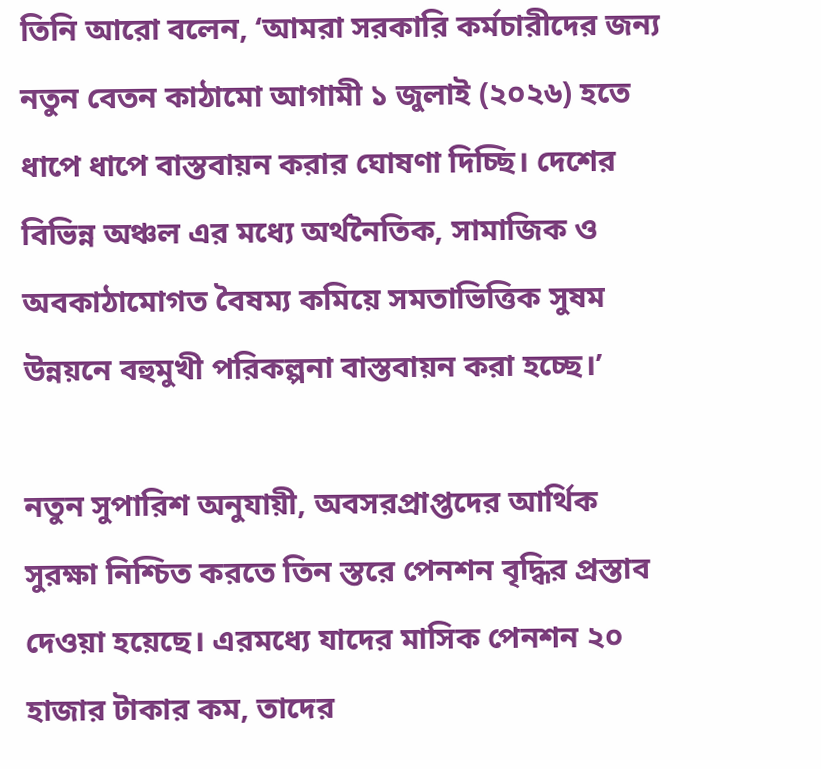তিনি আরো বলেন, ‘আমরা সরকারি কর্মচারীদের জন্য নতুন বেতন কাঠামো আগামী ১ জুলাই (২০২৬) হতে ধাপে ধাপে বাস্তবায়ন করার ঘোষণা দিচ্ছি। দেশের বিভিন্ন অঞ্চল এর মধ্যে অর্থনৈতিক, সামাজিক ও অবকাঠামোগত বৈষম্য কমিয়ে সমতাভিত্তিক সুষম উন্নয়নে বহুমুখী পরিকল্পনা বাস্তবায়ন করা হচ্ছে।’

নতুন সুপারিশ অনুযায়ী, অবসরপ্রাপ্তদের আর্থিক সুরক্ষা নিশ্চিত করতে তিন স্তরে পেনশন বৃদ্ধির প্রস্তাব দেওয়া হয়েছে। এরমধ্যে যাদের মাসিক পেনশন ২০ হাজার টাকার কম, তাদের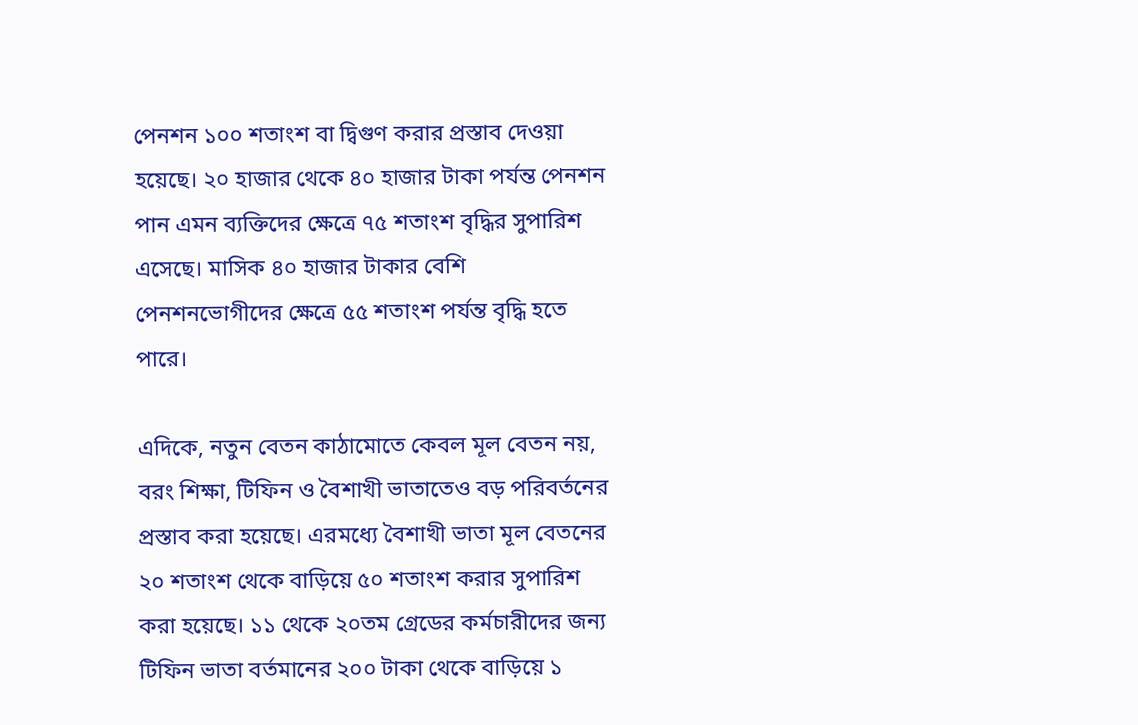পেনশন ১০০ শতাংশ বা দ্বিগুণ করার প্রস্তাব দেওয়া হয়েছে। ২০ হাজার থেকে ৪০ হাজার টাকা পর্যন্ত পেনশন পান এমন ব্যক্তিদের ক্ষেত্রে ৭৫ শতাংশ বৃদ্ধির সুপারিশ এসেছে। মাসিক ৪০ হাজার টাকার বেশি পেনশনভোগীদের ক্ষেত্রে ৫৫ শতাংশ পর্যন্ত বৃদ্ধি হতে পারে।

এদিকে, নতুন বেতন কাঠামোতে কেবল মূল বেতন নয়, বরং শিক্ষা, টিফিন ও বৈশাখী ভাতাতেও বড় পরিবর্তনের প্রস্তাব করা হয়েছে। এরমধ্যে বৈশাখী ভাতা মূল বেতনের ২০ শতাংশ থেকে বাড়িয়ে ৫০ শতাংশ করার সুপারিশ করা হয়েছে। ১১ থেকে ২০তম গ্রেডের কর্মচারীদের জন্য টিফিন ভাতা বর্তমানের ২০০ টাকা থেকে বাড়িয়ে ১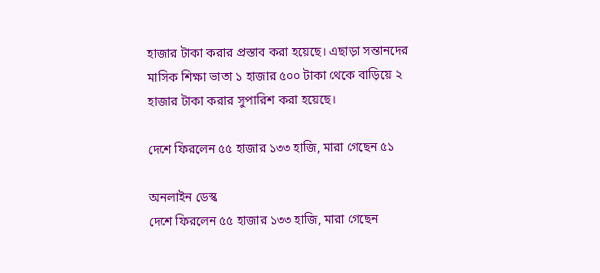হাজার টাকা করার প্রস্তাব করা হয়েছে। এছাড়া সন্তানদের মাসিক শিক্ষা ভাতা ১ হাজার ৫০০ টাকা থেকে বাড়িয়ে ২ হাজার টাকা করার সুপারিশ করা হয়েছে।

দেশে ফিরলেন ৫৫ হাজার ১৩৩ হাজি, মারা গেছেন ৫১

অনলাইন ডেস্ক
দেশে ফিরলেন ৫৫ হাজার ১৩৩ হাজি, মারা গেছেন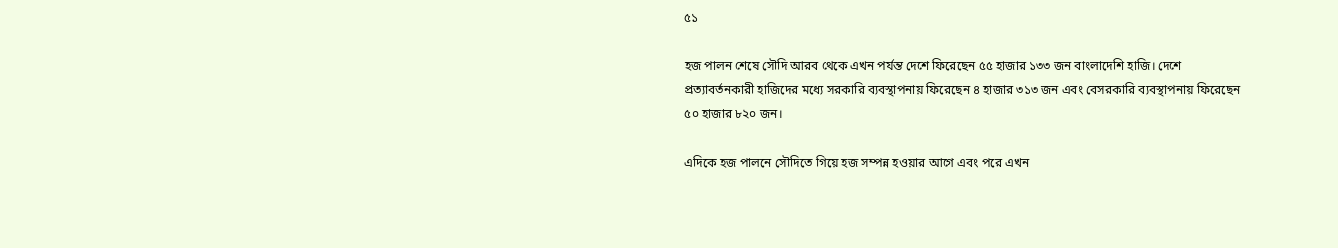৫১

হজ পালন শেষে সৌদি আরব থেকে এখন পর্যন্ত দেশে ফিরেছেন ৫৫ হাজার ১৩৩ জন বাংলাদেশি হাজি। দেশে প্রত্যাবর্তনকারী হাজিদের মধ্যে সরকারি ব্যবস্থাপনায় ফিরেছেন ৪ হাজার ৩১৩ জন এবং বেসরকারি ব্যবস্থাপনায় ফিরেছেন ৫০ হাজার ৮২০ জন।

এদিকে হজ পালনে সৌদিতে গিয়ে হজ সম্পন্ন হওয়ার আগে এবং পরে এখন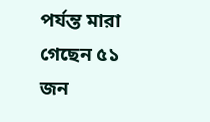পর্যন্ত মারা গেছেন ৫১ জন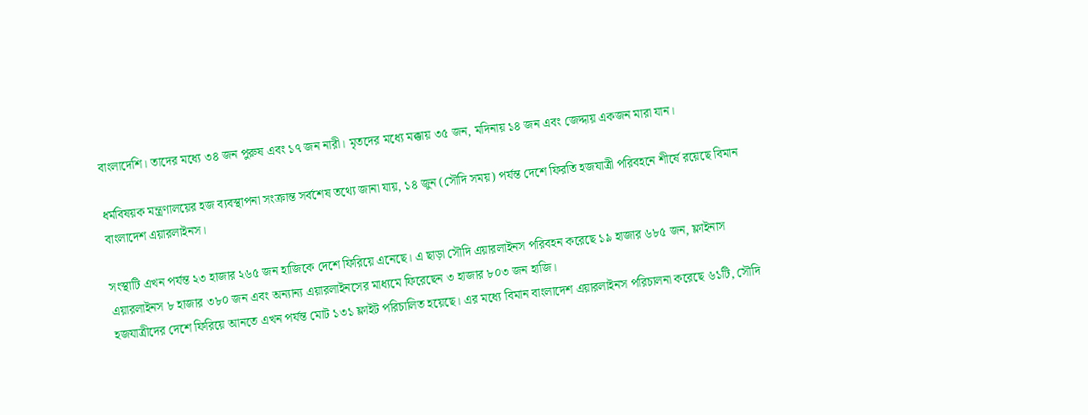বাংলাদেশি। তাদের মধ্যে ৩৪ জন পুরুষ এবং ১৭ জন নারী। মৃতদের মধ্যে মক্কায় ৩৫ জন, মদিনায় ১৪ জন এবং জেদ্দায় একজন মারা যান।

ধর্মবিষয়ক মন্ত্রণালয়ের হজ ব্যবস্থাপনা সংক্রান্ত সর্বশেষ তথ্যে জানা যায়, ১৪ জুন (সৌদি সময়) পর্যন্ত দেশে ফিরতি হজযাত্রী পরিবহনে শীর্ষে রয়েছে বিমান বাংলাদেশ এয়ারলাইনস।

সংস্থাটি এখন পর্যন্ত ২৩ হাজার ২৬৫ জন হাজিকে দেশে ফিরিয়ে এনেছে। এ ছাড়া সৌদি এয়ারলাইনস পরিবহন করেছে ১৯ হাজার ৬৮৫ জন, ফ্লাইনাস এয়ারলাইনস ৮ হাজার ৩৮০ জন এবং অন্যান্য এয়ারলাইনসের মাধ্যমে ফিরেছেন ৩ হাজার ৮০৩ জন হাজি।
হজযাত্রীদের দেশে ফিরিয়ে আনতে এখন পর্যন্ত মোট ১৩১ ফ্লাইট পরিচালিত হয়েছে। এর মধ্যে বিমান বাংলাদেশ এয়ারলাইনস পরিচালনা করেছে ৬১টি, সৌদি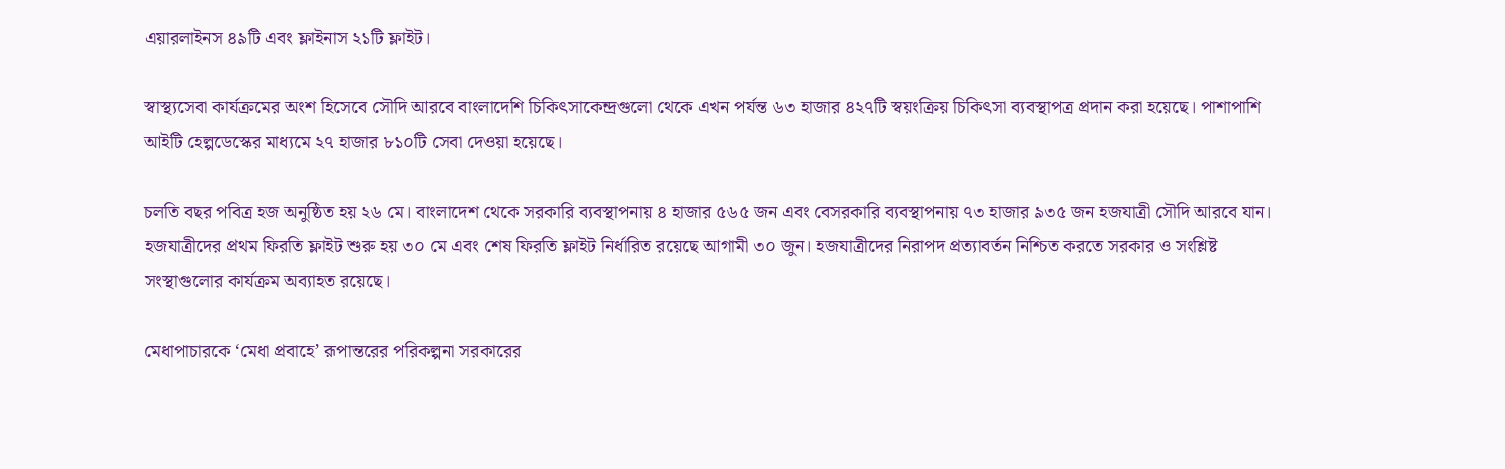এয়ারলাইনস ৪৯টি এবং ফ্লাইনাস ২১টি ফ্লাইট।

স্বাস্থ্যসেবা কার্যক্রমের অংশ হিসেবে সৌদি আরবে বাংলাদেশি চিকিৎসাকেন্দ্রগুলো থেকে এখন পর্যন্ত ৬৩ হাজার ৪২৭টি স্বয়ংক্রিয় চিকিৎসা ব্যবস্থাপত্র প্রদান করা হয়েছে। পাশাপাশি আইটি হেল্পডেস্কের মাধ্যমে ২৭ হাজার ৮১০টি সেবা দেওয়া হয়েছে।

চলতি বছর পবিত্র হজ অনুষ্ঠিত হয় ২৬ মে। বাংলাদেশ থেকে সরকারি ব্যবস্থাপনায় ৪ হাজার ৫৬৫ জন এবং বেসরকারি ব্যবস্থাপনায় ৭৩ হাজার ৯৩৫ জন হজযাত্রী সৌদি আরবে যান। হজযাত্রীদের প্রথম ফিরতি ফ্লাইট শুরু হয় ৩০ মে এবং শেষ ফিরতি ফ্লাইট নির্ধারিত রয়েছে আগামী ৩০ জুন। হজযাত্রীদের নিরাপদ প্রত্যাবর্তন নিশ্চিত করতে সরকার ও সংশ্লিষ্ট সংস্থাগুলোর কার্যক্রম অব্যাহত রয়েছে।

মেধাপাচারকে ‘মেধা প্রবাহে’ রূপান্তরের পরিকল্পনা সরকারের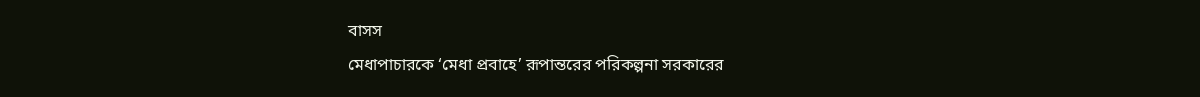বাসস
মেধাপাচারকে ‘মেধা প্রবাহে’ রূপান্তরের পরিকল্পনা সরকারের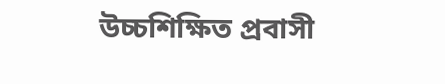উচ্চশিক্ষিত প্রবাসী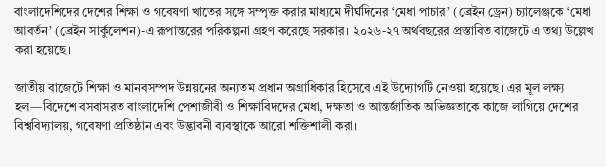বাংলাদেশিদের দেশের শিক্ষা ও গবেষণা খাতের সঙ্গে সম্পৃক্ত করার মাধ্যমে দীর্ঘদিনের ‘মেধা পাচার’ (ব্রেইন ড্রেন) চ্যালেঞ্জকে ‘মেধা আবর্তন’ (ব্রেইন সার্কুলেশন)-এ রূপান্তরের পরিকল্পনা গ্রহণ করেছে সরকার। ২০২৬-২৭ অর্থবছরের প্রস্তাবিত বাজেটে এ তথ্য উল্লেখ করা হয়েছে।

জাতীয় বাজেটে শিক্ষা ও মানবসম্পদ উন্নয়নের অন্যতম প্রধান অগ্রাধিকার হিসেবে এই উদ্যোগটি নেওয়া হয়েছে। এর মূল লক্ষ্য হল—বিদেশে বসবাসরত বাংলাদেশি পেশাজীবী ও শিক্ষাবিদদের মেধা, দক্ষতা ও আন্তর্জাতিক অভিজ্ঞতাকে কাজে লাগিয়ে দেশের বিশ্ববিদ্যালয়, গবেষণা প্রতিষ্ঠান এবং উদ্ভাবনী ব্যবস্থাকে আরো শক্তিশালী করা।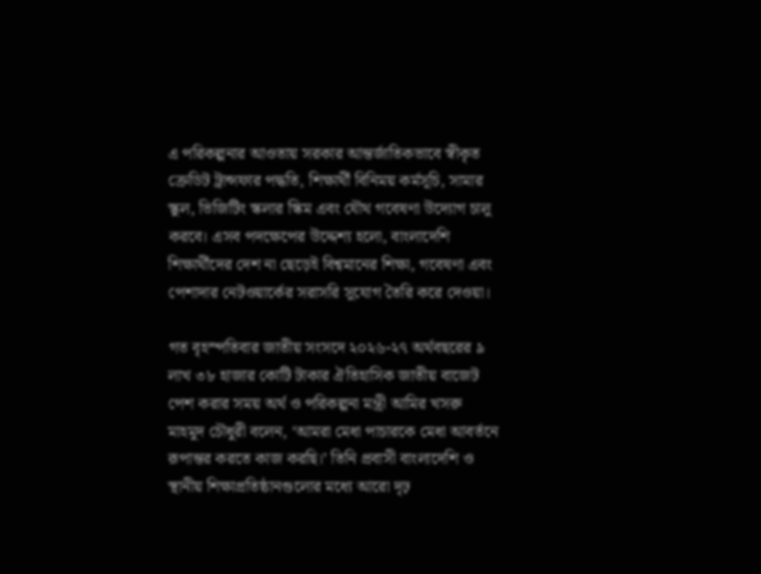এ পরিকল্পনার আওতায় সরকার আন্তর্জাতিকভাবে স্বীকৃত ক্রেডিট ট্রান্সফার পদ্ধতি, শিক্ষার্থী বিনিময় কর্মসূচি, সামার স্কুল, ভিজিটিং স্কলার স্কিম এবং যৌথ গবেষণা উদ্যোগ চালু করবে। এসব পদক্ষেপের উদ্দেশ্য হলো, বাংলাদেশি শিক্ষার্থীদের দেশ না ছেড়েই বিশ্বমানের শিক্ষা, গবেষণা এবং পেশাদার নেটওয়ার্কের সরাসরি সুযোগ তৈরি করে দেওয়া।

গত বৃহস্পতিবার জাতীয় সংসদে ২০২৬-২৭ অর্থবছরের ৯ লাখ ৩৮ হাজার কোটি টাকার ঐতিহাসিক জাতীয় বাজেট পেশ করার সময় অর্থ ও পরিকল্পনা মন্ত্রী আমির খসরু মাহমুদ চৌধুরী বলেন, ‘আমরা মেধা পাচারকে মেধা আবর্তনে রূপান্তর করতে কাজ করছি।’ তিনি প্রবাসী বাংলাদেশি ও স্থানীয় শিক্ষাপ্রতিষ্ঠানগুলোর মধ্যে আরো দৃঢ়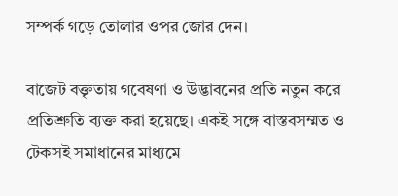সম্পর্ক গড়ে তোলার ওপর জোর দেন।

বাজেট বক্তৃতায় গবেষণা ও উদ্ভাবনের প্রতি নতুন করে প্রতিশ্রুতি ব্যক্ত করা হয়েছে। একই সঙ্গে বাস্তবসম্মত ও টেকসই সমাধানের মাধ্যমে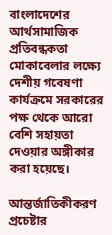বাংলাদেশের আর্থসামাজিক প্রতিবন্ধকতা মোকাবেলার লক্ষ্যে দেশীয় গবেষণা কার্যক্রমে সরকারের পক্ষ থেকে আরো বেশি সহায়তা দেওয়ার অঙ্গীকার করা হয়েছে।

আন্তর্জাতিকীকরণ প্রচেষ্টার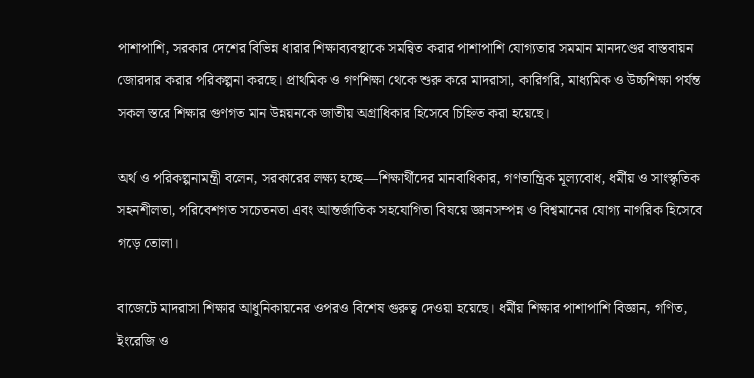পাশাপাশি, সরকার দেশের বিভিন্ন ধারার শিক্ষাব্যবস্থাকে সমন্বিত করার পাশাপাশি যোগ্যতার সমমান মানদণ্ডের বাস্তবায়ন জোরদার করার পরিকল্পনা করছে। প্রাথমিক ও গণশিক্ষা থেকে শুরু করে মাদরাসা, কারিগরি, মাধ্যমিক ও উচ্চশিক্ষা পর্যন্ত সকল স্তরে শিক্ষার গুণগত মান উন্নয়নকে জাতীয় অগ্রাধিকার হিসেবে চিহ্নিত করা হয়েছে।

অর্থ ও পরিকল্পনামন্ত্রী বলেন, সরকারের লক্ষ্য হচ্ছে—শিক্ষার্থীদের মানবাধিকার, গণতান্ত্রিক মূল্যবোধ, ধর্মীয় ও সাংস্কৃতিক সহনশীলতা, পরিবেশগত সচেতনতা এবং আন্তর্জাতিক সহযোগিতা বিষয়ে জ্ঞানসম্পন্ন ও বিশ্বমানের যোগ্য নাগরিক হিসেবে গড়ে তোলা।

বাজেটে মাদরাসা শিক্ষার আধুনিকায়নের ওপরও বিশেষ গুরুত্ব দেওয়া হয়েছে। ধর্মীয় শিক্ষার পাশাপাশি বিজ্ঞান, গণিত, ইংরেজি ও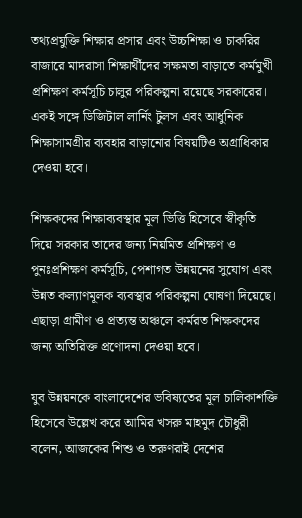তথ্যপ্রযুক্তি শিক্ষার প্রসার এবং উচ্চশিক্ষা ও চাকরির বাজারে মাদরাসা শিক্ষার্থীদের সক্ষমতা বাড়াতে কর্মমুখী প্রশিক্ষণ কর্মসূচি চালুর পরিকল্পনা রয়েছে সরকারের। একই সঙ্গে ডিজিটাল লার্নিং টুলস এবং আধুনিক শিক্ষাসামগ্রীর ব্যবহার বাড়ানোর বিষয়টিও অগ্রাধিকার দেওয়া হবে।

শিক্ষকদের শিক্ষাব্যবস্থার মূল ভিত্তি হিসেবে স্বীকৃতি দিয়ে সরকার তাদের জন্য নিয়মিত প্রশিক্ষণ ও পুনঃপ্রশিক্ষণ কর্মসূচি, পেশাগত উন্নয়নের সুযোগ এবং উন্নত কল্যাণমূলক ব্যবস্থার পরিকল্পনা ঘোষণা দিয়েছে। এছাড়া গ্রামীণ ও প্রত্যন্ত অঞ্চলে কর্মরত শিক্ষকদের জন্য অতিরিক্ত প্রণোদনা দেওয়া হবে।

যুব উন্নয়নকে বাংলাদেশের ভবিষ্যতের মূল চালিকাশক্তি হিসেবে উল্লেখ করে আমির খসরু মাহমুদ চৌধুরী বলেন, আজকের শিশু ও তরুণরাই দেশের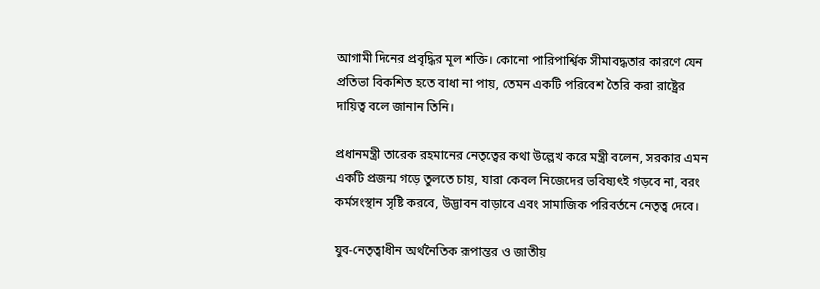আগামী দিনের প্রবৃদ্ধির মূল শক্তি। কোনো পারিপার্শ্বিক সীমাবদ্ধতার কারণে যেন প্রতিভা বিকশিত হতে বাধা না পায়, তেমন একটি পরিবেশ তৈরি করা রাষ্ট্রের দায়িত্ব বলে জানান তিনি।

প্রধানমন্ত্রী তারেক রহমানের নেতৃত্বের কথা উল্লেখ করে মন্ত্রী বলেন, সরকার এমন একটি প্রজন্ম গড়ে তুলতে চায়, যারা কেবল নিজেদের ভবিষ্যৎই গড়বে না, বরং কর্মসংস্থান সৃষ্টি করবে, উদ্ভাবন বাড়াবে এবং সামাজিক পরিবর্তনে নেতৃত্ব দেবে।

যুব-নেতৃত্বাধীন অর্থনৈতিক রূপান্তর ও জাতীয়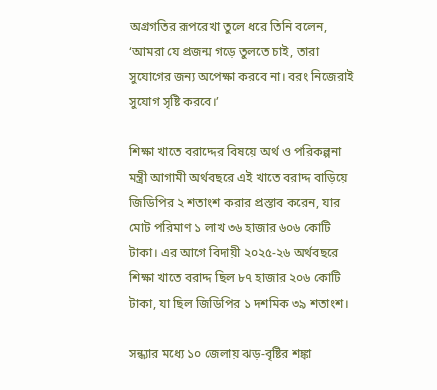অগ্রগতির রূপরেখা তুলে ধরে তিনি বলেন, ‘আমরা যে প্রজন্ম গড়ে তুলতে চাই, তারা সুযোগের জন্য অপেক্ষা করবে না। বরং নিজেরাই সুযোগ সৃষ্টি করবে।’

শিক্ষা খাতে বরাদ্দের বিষয়ে অর্থ ও পরিকল্পনা মন্ত্রী আগামী অর্থবছরে এই খাতে বরাদ্দ বাড়িয়ে জিডিপির ২ শতাংশ করার প্রস্তাব করেন, যার মোট পরিমাণ ১ লাখ ৩৬ হাজার ৬০৬ কোটি টাকা। এর আগে বিদায়ী ২০২৫-২৬ অর্থবছরে শিক্ষা খাতে বরাদ্দ ছিল ৮৭ হাজার ২০৬ কোটি টাকা, যা ছিল জিডিপির ১ দশমিক ৩৯ শতাংশ।

সন্ধ্যার মধ্যে ১০ জেলায় ঝড়-বৃষ্টির শঙ্কা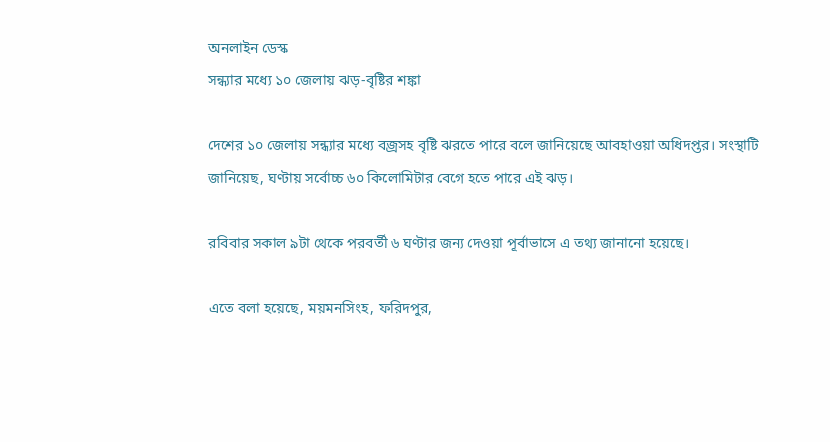অনলাইন ডেস্ক
সন্ধ্যার মধ্যে ১০ জেলায় ঝড়-বৃষ্টির শঙ্কা

দেশের ১০ জেলায় সন্ধ্যার মধ্যে বজ্রসহ বৃষ্টি ঝরতে পারে বলে জানিয়েছে আবহাওয়া অধিদপ্তর। সংস্থাটি জানিয়েছ, ঘণ্টায় সর্বোচ্চ ৬০ কিলোমিটার বেগে হতে পারে এই ঝড়।

রবিবার সকাল ৯টা থেকে পরবর্তী ৬ ঘণ্টার জন্য দেওয়া পূর্বাভাসে এ তথ্য জানানো হয়েছে।

এতে বলা হয়েছে, ময়মনসিংহ, ফরিদপুর,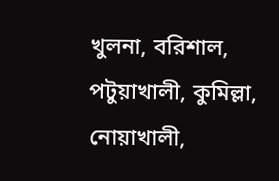খুলনা, বরিশাল, পটুয়াখালী, কুমিল্লা, নোয়াখালী,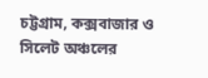চট্টগ্রাম, কক্সবাজার ও সিলেট অঞ্চলের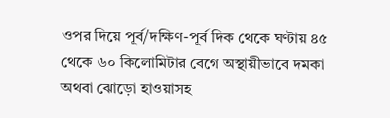ওপর দিয়ে পূর্ব/দক্ষিণ-পূর্ব দিক থেকে ঘণ্টায় ৪৫ থেকে ৬০ কিলোমিটার বেগে অস্থায়ীভাবে দমকা অথবা ঝোড়ো হাওয়াসহ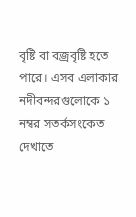বৃষ্টি বা বজ্রবৃষ্টি হতে পারে। এসব এলাকার নদীবন্দরগুলোকে ১ নম্বর সতর্কসংকেত দেখাতে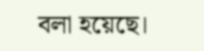বলা হয়েছে।